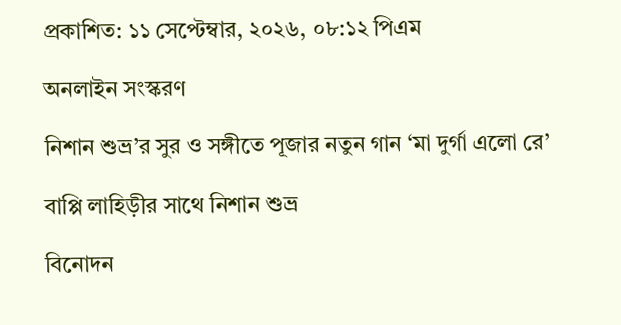প্রকাশিত: ১১ সেপ্টেম্বার, ২০২৬, ০৮:১২ পিএম

অনলাইন সংস্করণ

নিশান শুভ্র’র সুর ও সঙ্গীতে পূজার নতুন গান ‘মা দুর্গা এলো রে’

বাপ্পি লাহিড়ীর সাথে নিশান শুভ্র

বিনোদন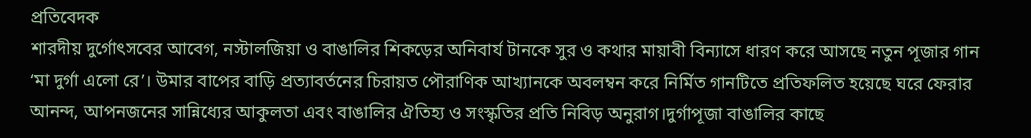প্রতিবেদক
শারদীয় দুর্গোৎসবের আবেগ, নস্টালজিয়া ও বাঙালির শিকড়ের অনিবার্য টানকে সুর ও কথার মায়াবী বিন্যাসে ধারণ করে আসছে নতুন পূজার গান ‘মা দুর্গা এলো রে’। উমার বাপের বাড়ি প্রত্যাবর্তনের চিরায়ত পৌরাণিক আখ্যানকে অবলম্বন করে নির্মিত গানটিতে প্রতিফলিত হয়েছে ঘরে ফেরার আনন্দ, আপনজনের সান্নিধ্যের আকুলতা এবং বাঙালির ঐতিহ্য ও সংস্কৃতির প্রতি নিবিড় অনুরাগ।দুর্গাপূজা বাঙালির কাছে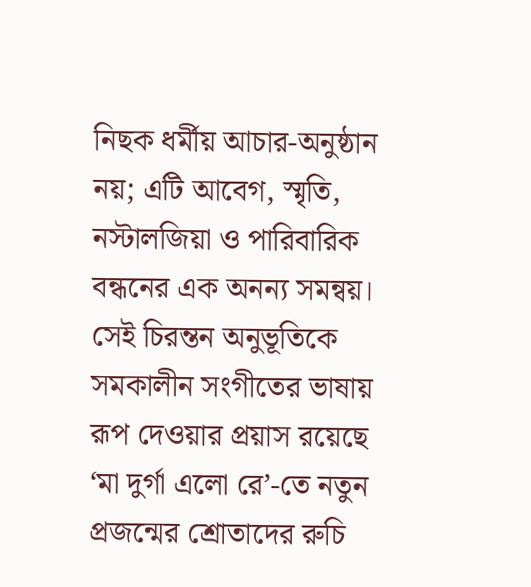নিছক ধর্মীয় আচার-অনুষ্ঠান নয়; এটি আবেগ, স্মৃতি, নস্টালজিয়া ও পারিবারিক বন্ধনের এক অনন্য সমন্বয়। সেই চিরন্তন অনুভূতিকে সমকালীন সংগীতের ভাষায় রূপ দেওয়ার প্রয়াস রয়েছে ‘মা দুর্গা এলো রে’-তে নতুন প্রজন্মের শ্রোতাদের রুচি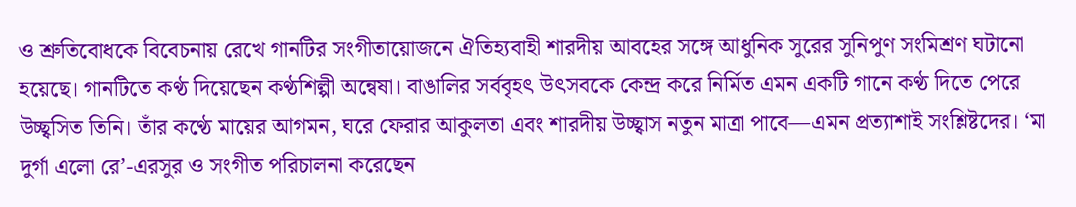ও শ্রুতিবোধকে বিবেচনায় রেখে গানটির সংগীতায়োজনে ঐতিহ্যবাহী শারদীয় আবহের সঙ্গে আধুনিক সুরের সুনিপুণ সংমিশ্রণ ঘটানো হয়েছে। গানটিতে কণ্ঠ দিয়েছেন কণ্ঠশিল্পী অন্বেষা। বাঙালির সর্ববৃহৎ উৎসবকে কেন্দ্র করে নির্মিত এমন একটি গানে কণ্ঠ দিতে পেরে উচ্ছ্বসিত তিনি। তাঁর কণ্ঠে মায়ের আগমন, ঘরে ফেরার আকুলতা এবং শারদীয় উচ্ছ্বাস নতুন মাত্রা পাবে—এমন প্রত্যাশাই সংশ্লিষ্টদের। ‘মা দুর্গা এলো রে’-এরসুর ও সংগীত পরিচালনা করেছেন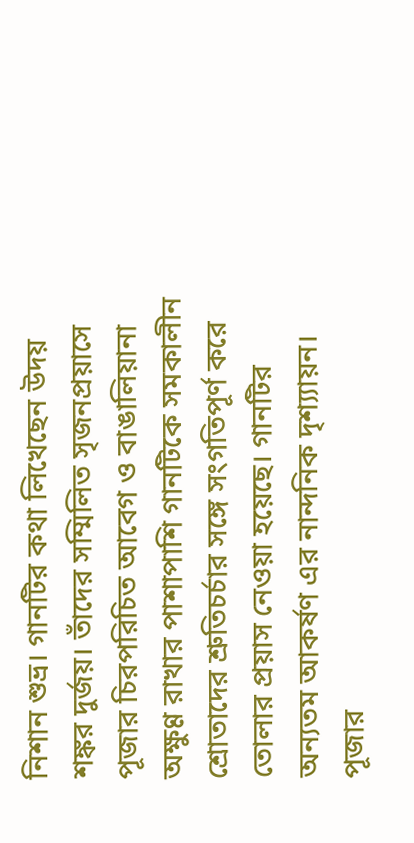নিশান শুভ্র। গানটির কথা লিখেছেন উদয় শঙ্কর দুর্জয়। তাঁদের সম্মিলিত সৃজনপ্রয়াসে পূজার চিরপরিচিত আবেগ ও বাঙালিয়ানা অক্ষুণ্ণ রাখার পাশাপাশি গানটিকে সমকালীন শ্রোতাদের শ্রুতিচর্চার সঙ্গে সংগতিপূর্ণ করে তোলার প্রয়াস নেওয়া হয়েছে। গানটির অন্যতম আকর্ষণ এর নান্দনিক দৃশ্য্যায়ন। পূজার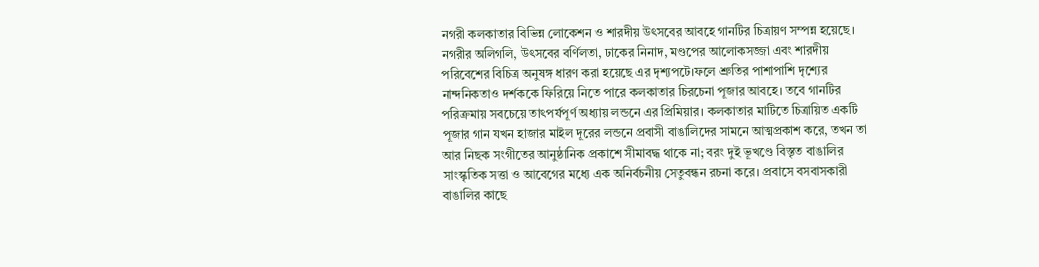নগরী কলকাতার বিভিন্ন লোকেশন ও শারদীয় উৎসবের আবহে গানটির চিত্রায়ণ সম্পন্ন হয়েছে। নগরীর অলিগলি, উৎসবের বর্ণিলতা, ঢাকের নিনাদ, মণ্ডপের আলোকসজ্জা এবং শারদীয় পরিবেশের বিচিত্র অনুষঙ্গ ধারণ করা হয়েছে এর দৃশ্যপটে।ফলে শ্রুতির পাশাপাশি দৃশ্যের নান্দনিকতাও দর্শককে ফিরিয়ে নিতে পারে কলকাতার চিরচেনা পূজার আবহে। তবে গানটির পরিক্রমায় সবচেয়ে তাৎপর্যপূর্ণ অধ্যায় লন্ডনে এর প্রিমিয়ার। কলকাতার মাটিতে চিত্রায়িত একটি পূজার গান যখন হাজার মাইল দূরের লন্ডনে প্রবাসী বাঙালিদের সামনে আত্মপ্রকাশ করে, তখন তা আর নিছক সংগীতের আনুষ্ঠানিক প্রকাশে সীমাবদ্ধ থাকে না; বরং দুই ভূখণ্ডে বিস্তৃত বাঙালির সাংস্কৃতিক সত্তা ও আবেগের মধ্যে এক অনির্বচনীয় সেতুবন্ধন রচনা করে। প্রবাসে বসবাসকারী বাঙালির কাছে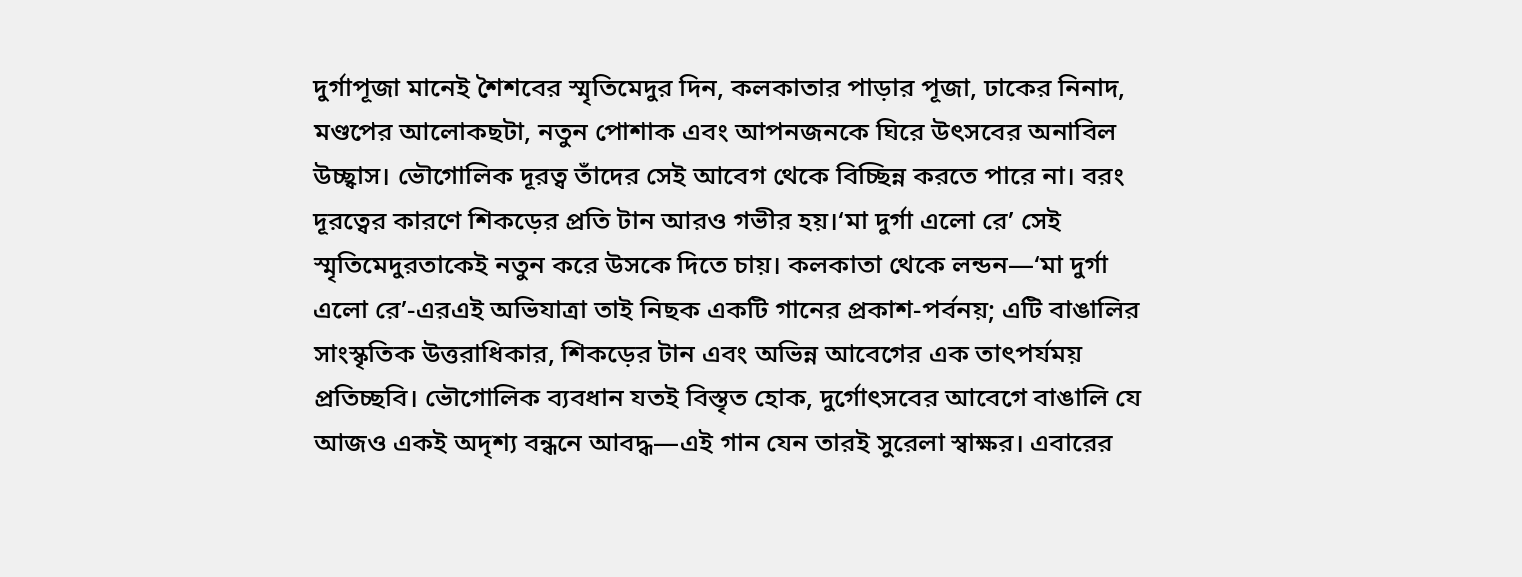দুর্গাপূজা মানেই শৈশবের স্মৃতিমেদুর দিন, কলকাতার পাড়ার পূজা, ঢাকের নিনাদ, মণ্ডপের আলোকছটা, নতুন পোশাক এবং আপনজনকে ঘিরে উৎসবের অনাবিল উচ্ছ্বাস। ভৌগোলিক দূরত্ব তাঁদের সেই আবেগ থেকে বিচ্ছিন্ন করতে পারে না। বরং দূরত্বের কারণে শিকড়ের প্রতি টান আরও গভীর হয়।‘মা দুর্গা এলো রে’ সেই স্মৃতিমেদুরতাকেই নতুন করে উসকে দিতে চায়। কলকাতা থেকে লন্ডন—‘মা দুর্গা এলো রে’-এরএই অভিযাত্রা তাই নিছক একটি গানের প্রকাশ-পর্বনয়; এটি বাঙালির সাংস্কৃতিক উত্তরাধিকার, শিকড়ের টান এবং অভিন্ন আবেগের এক তাৎপর্যময় প্রতিচ্ছবি। ভৌগোলিক ব্যবধান যতই বিস্তৃত হোক, দুর্গোৎসবের আবেগে বাঙালি যে আজও একই অদৃশ্য বন্ধনে আবদ্ধ—এই গান যেন তারই সুরেলা স্বাক্ষর। এবারের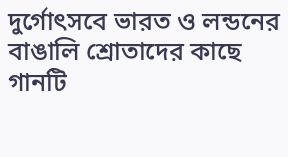দুর্গোৎসবে ভারত ও লন্ডনের বাঙালি শ্রোতাদের কাছে গানটি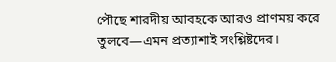পৌছে শারদীয় আবহকে আরও প্রাণময় করে তুলবে—এমন প্রত্যাশাই সংশ্লিষ্টদের।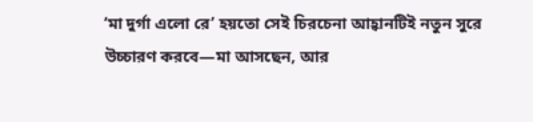‘মা দুর্গা এলো রে’ হয়তো সেই চিরচেনা আহ্বানটিই নতুন সুরে উচ্চারণ করবে—মা আসছেন, আর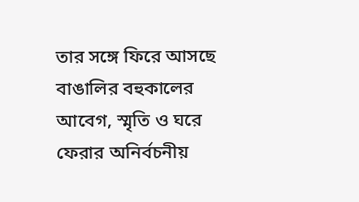তার সঙ্গে ফিরে আসছে বাঙালির বহুকালের আবেগ, স্মৃতি ও ঘরে ফেরার অনির্বচনীয়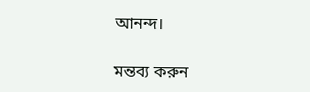আনন্দ।

মন্তব্য করুন